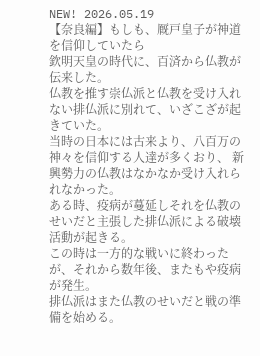NEW! 2026.05.19
【奈良編】もしも、厩戸皇子が神道を信仰していたら
欽明天皇の時代に、百済から仏教が伝来した。
仏教を推す崇仏派と仏教を受け入れない排仏派に別れて、いざこざが起きていた。
当時の日本には古来より、八百万の神々を信仰する人達が多くおり、 新興勢力の仏教はなかなか受け入れられなかった。
ある時、疫病が蔓延しそれを仏教のせいだと主張した排仏派による破壊活動が起きる。
この時は一方的な戦いに終わったが、それから数年後、またもや疫病が発生。
排仏派はまた仏教のせいだと戦の準備を始める。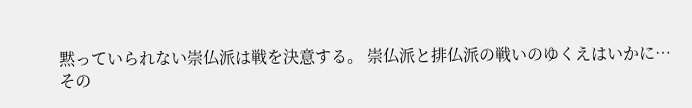黙っていられない崇仏派は戦を決意する。 崇仏派と排仏派の戦いのゆくえはいかに…
その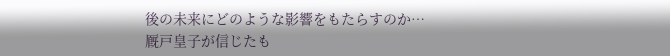後の未来にどのような影響をもたらすのか…
厩戸皇子が信じたも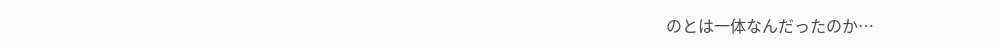のとは一体なんだったのか…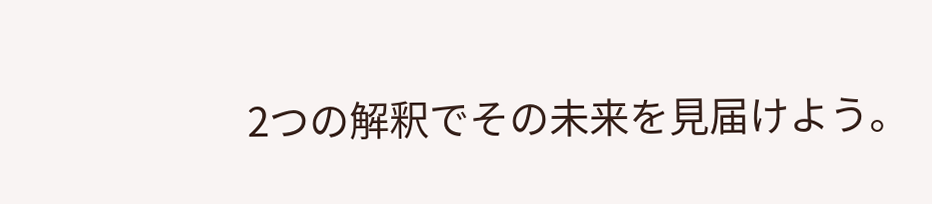2つの解釈でその未来を見届けよう。